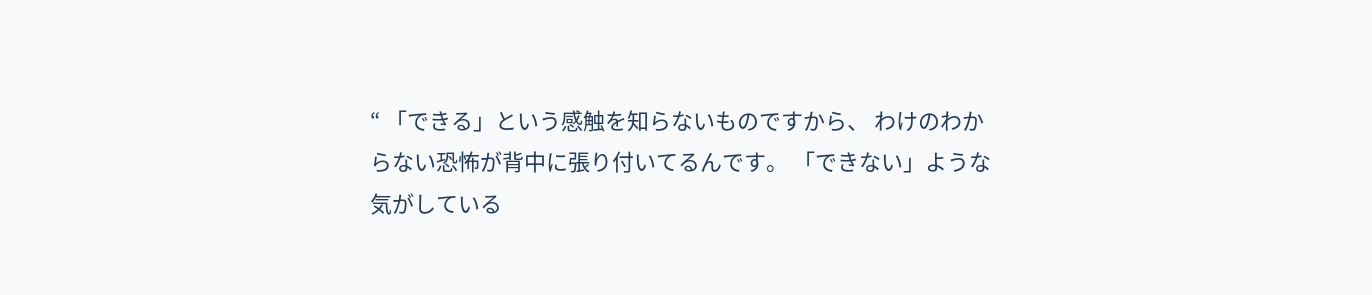“ 「できる」という感触を知らないものですから、 わけのわからない恐怖が背中に張り付いてるんです。 「できない」ような気がしている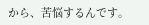から、苦悩するんです。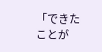「できたことが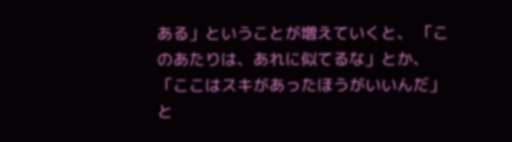ある」ということが増えていくと、 「このあたりは、あれに似てるな」とか、 「ここはスキがあったほうがいいんだ」と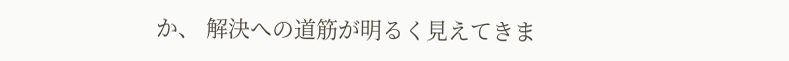か、 解決への道筋が明るく見えてきま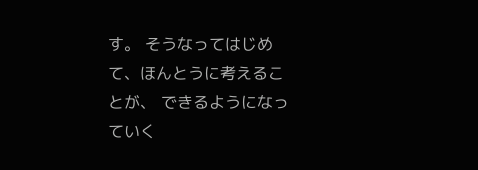す。 そうなってはじめて、ほんとうに考えることが、 できるようになっていく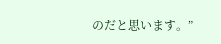のだと思います。”